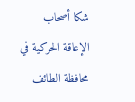شكا أصحاب الإعاقة الحركية في محافظة الطائف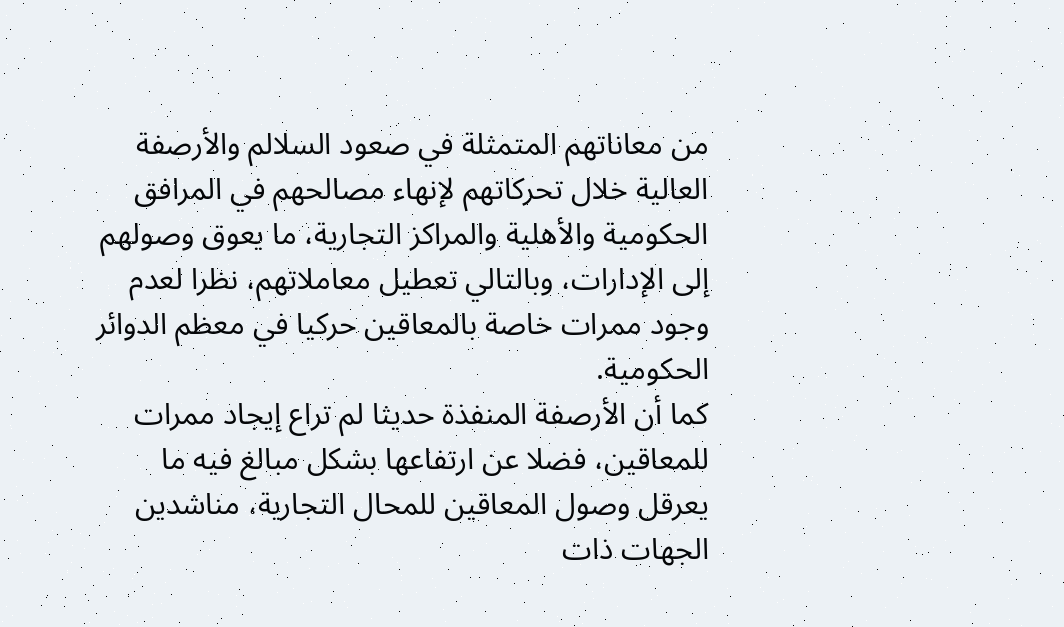من معاناتهم المتمثلة في صعود السلالم والأرصفة العالية خلال تحركاتهم لإنهاء مصالحهم في المرافق الحكومية والأهلية والمراكز التجارية، ما يعوق وصولهم إلى الإدارات، وبالتالي تعطيل معاملاتهم، نظرا لعدم وجود ممرات خاصة بالمعاقين حركيا في معظم الدوائر الحكومية.
كما أن الأرصفة المنفذة حديثا لم تراع إيجاد ممرات للمعاقين، فضلا عن ارتفاعها بشكل مبالغ فيه ما يعرقل وصول المعاقين للمحال التجارية، مناشدين الجهات ذات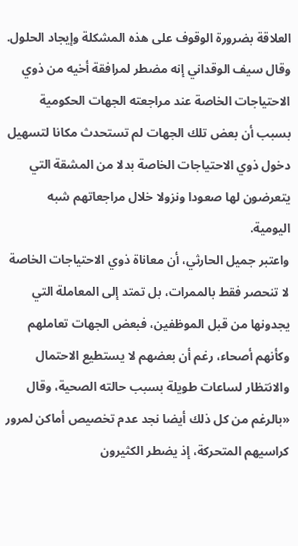العلاقة بضرورة الوقوف على هذه المشكلة وإيجاد الحلول.
وقال سيف الوقداني إنه مضطر لمرافقة أخيه من ذوي الاحتياجات الخاصة عند مراجعته الجهات الحكومية بسبب أن بعض تلك الجهات لم تستحدث مكانا لتسهيل دخول ذوي الاحتياجات الخاصة بدلا من المشقة التي يتعرضون لها صعودا ونزولا خلال مراجعاتهم شبه اليومية.
واعتبر جميل الحارثي، أن معاناة ذوي الاحتياجات الخاصة لا تنحصر فقط بالممرات، بل تمتد إلى المعاملة التي يجدونها من قبل الموظفين، فبعض الجهات تعاملهم وكأنهم أصحاء، رغم أن بعضهم لا يستطيع الاحتمال والانتظار لساعات طويلة بسبب حالته الصحية، وقال «بالرغم من كل ذلك أيضا نجد عدم تخصيص أماكن لمرور كراسيهم المتحركة، إذ يضطر الكثيرون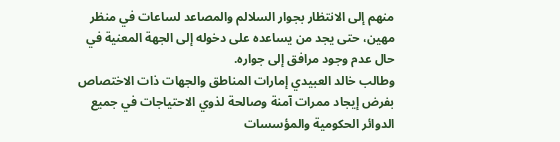منهم إلى الانتظار بجوار السلالم والمصاعد لساعات في منظر مهين، حتى يجد من يساعده على دخوله إلى الجهة المعنية في حال عدم وجود مرافق إلى جواره.
وطالب خالد العبيدي إمارات المناطق والجهات ذات الاختصاص بفرض إيجاد ممرات آمنة وصالحة لذوي الاحتياجات في جميع الدوائر الحكومية والمؤسسات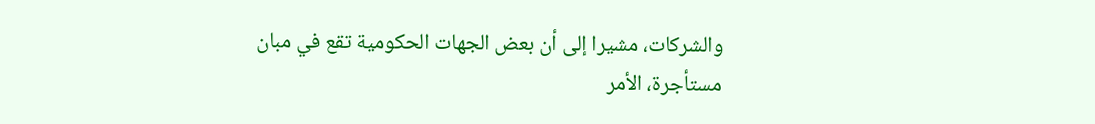والشركات، مشيرا إلى أن بعض الجهات الحكومية تقع في مبان مستأجرة، الأمر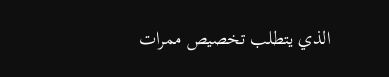الذي يتطلب تخصيص ممرات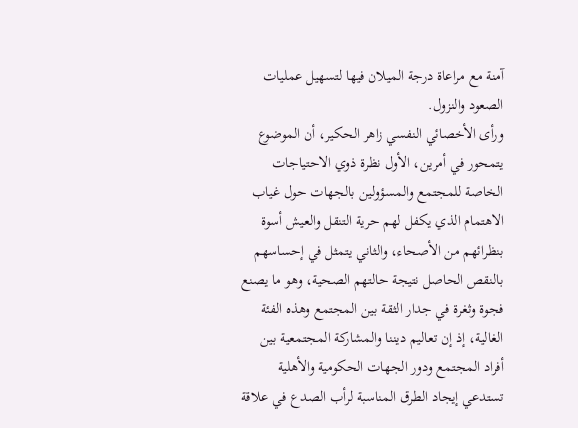آمنة مع مراعاة درجة الميلان فيها لتسهيل عمليات الصعود والنزول.
ورأى الأخصائي النفسي زاهر الحكير، أن الموضوع يتمحور في أمرين، الأول نظرة ذوي الاحتياجات الخاصة للمجتمع والمسؤولين بالجهات حول غياب الاهتمام الذي يكفل لهم حرية التنقل والعيش أسوة بنظرائهم من الأصحاء، والثاني يتمثل في إحساسهم بالنقص الحاصل نتيجة حالتهم الصحية، وهو ما يصنع فجوة وثغرة في جدار الثقة بين المجتمع وهذه الفئة الغالية، إذ إن تعاليم ديننا والمشاركة المجتمعية بين أفراد المجتمع ودور الجهات الحكومية والأهلية تستدعي إيجاد الطرق المناسبة لرأب الصدع في علاقة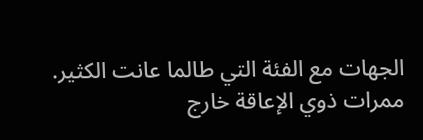الجهات مع الفئة التي طالما عانت الكثير.
ممرات ذوي الإعاقة خارج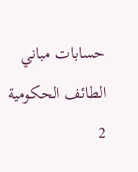حسابات مباني الطائف الحكومية
2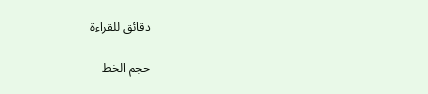دقائق للقراءة

حجم الخط